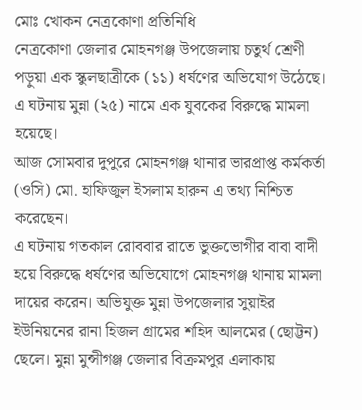মোঃ খোকন নেত্রকোণা প্রতিনিধি
নেত্রকোণা জেলার মোহনগঞ্জ উপজেলায় চতুর্থ শ্রেণী পড়ুয়া এক স্কুলছাত্রীকে (১১) ধর্ষণের অভিযোগ উঠেছে। এ ঘটনায় মুন্না (২৫) নামে এক যুবকের বিরুদ্ধে মামলা হয়েছে।
আজ সোমবার দুপুরে মোহনগঞ্জ থানার ভারপ্রাপ্ত কর্মকর্তা (ওসি) মো. হাফিজুল ইসলাম হারুন এ তথ্য নিশ্চিত করেছেন।
এ ঘটনায় গতকাল রোববার রাতে ভুক্তভোগীর বাবা বাদী হয়ে বিরুদ্ধে ধর্ষণের অভিযোগে মোহনগঞ্জ থানায় মামলা দায়ের করেন। অভিযুক্ত মুন্না উপজেলার সুয়াইর ইউনিয়নের রানা হিজল গ্রামের শহিদ আলমের (ছোট্টন) ছেলে। মুন্না মুন্সীগঞ্জ জেলার বিক্রমপুর এলাকায়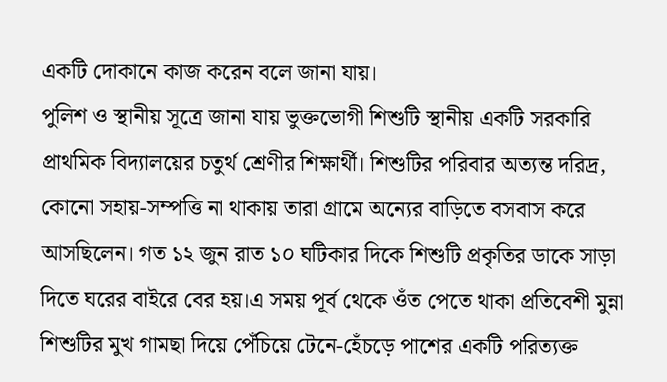একটি দোকানে কাজ করেন বলে জানা যায়।
পুলিশ ও স্থানীয় সূত্রে জানা যায় ভুক্তভোগী শিশুটি স্থানীয় একটি সরকারি প্রাথমিক বিদ্যালয়ের চতুর্থ শ্রেণীর শিক্ষার্থী। শিশুটির পরিবার অত্যন্ত দরিদ্র, কোনো সহায়-সম্পত্তি না থাকায় তারা গ্রামে অন্যের বাড়িতে বসবাস করে আসছিলেন। গত ১২ জুন রাত ১০ ঘটিকার দিকে শিশুটি প্রকৃতির ডাকে সাড়া দিতে ঘরের বাইরে বের হয়।এ সময় পূর্ব থেকে ওঁত পেতে থাকা প্রতিবেশী মুন্না শিশুটির মুখ গামছা দিয়ে পেঁচিয়ে টেনে-হেঁচড়ে পাশের একটি পরিত্যক্ত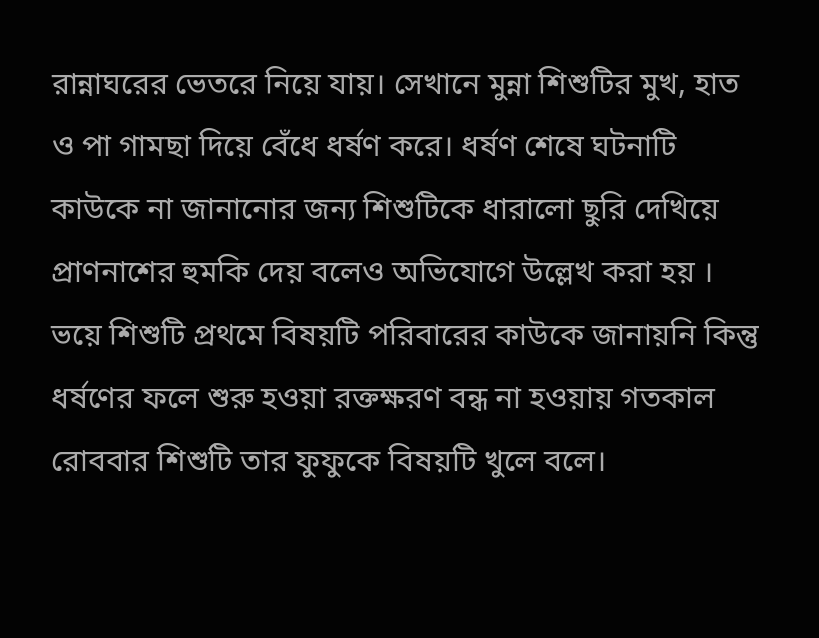রান্নাঘরের ভেতরে নিয়ে যায়। সেখানে মুন্না শিশুটির মুখ, হাত ও পা গামছা দিয়ে বেঁধে ধর্ষণ করে। ধর্ষণ শেষে ঘটনাটি কাউকে না জানানোর জন্য শিশুটিকে ধারালো ছুরি দেখিয়ে প্রাণনাশের হুমকি দেয় বলেও অভিযোগে উল্লেখ করা হয় । ভয়ে শিশুটি প্রথমে বিষয়টি পরিবারের কাউকে জানায়নি কিন্তু ধর্ষণের ফলে শুরু হওয়া রক্তক্ষরণ বন্ধ না হওয়ায় গতকাল রোববার শিশুটি তার ফুফুকে বিষয়টি খুলে বলে।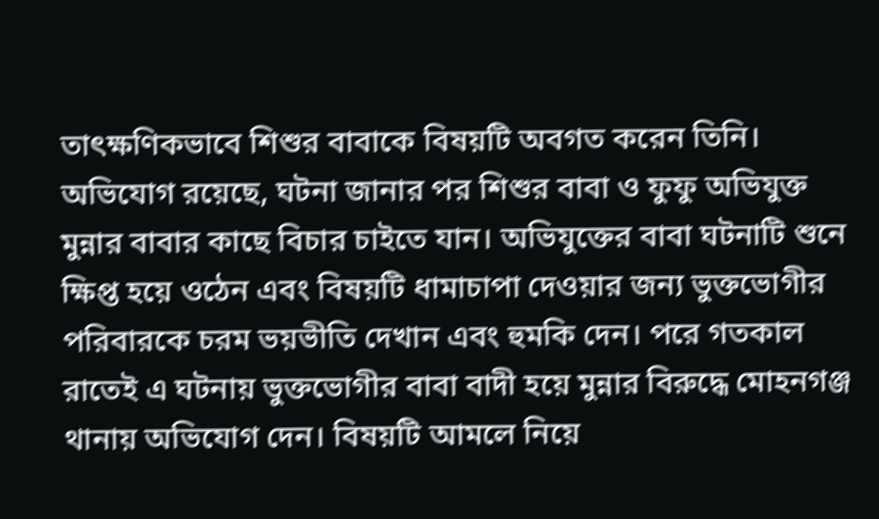তাৎক্ষণিকভাবে শিশুর বাবাকে বিষয়টি অবগত করেন তিনি।
অভিযোগ রয়েছে, ঘটনা জানার পর শিশুর বাবা ও ফুফু অভিযুক্ত মুন্নার বাবার কাছে বিচার চাইতে যান। অভিযুক্তের বাবা ঘটনাটি শুনে ক্ষিপ্ত হয়ে ওঠেন এবং বিষয়টি ধামাচাপা দেওয়ার জন্য ভুক্তভোগীর পরিবারকে চরম ভয়ভীতি দেখান এবং হুমকি দেন। পরে গতকাল রাতেই এ ঘটনায় ভুক্তভোগীর বাবা বাদী হয়ে মুন্নার বিরুদ্ধে মোহনগঞ্জ থানায় অভিযোগ দেন। বিষয়টি আমলে নিয়ে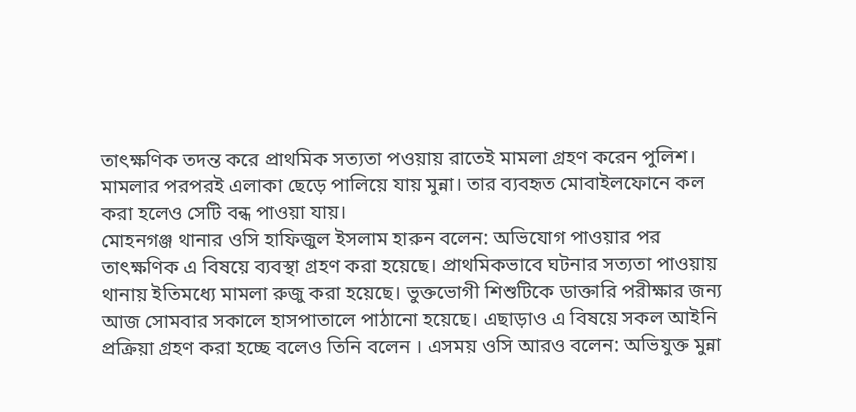তাৎক্ষণিক তদন্ত করে প্রাথমিক সত্যতা পওয়ায় রাতেই মামলা গ্রহণ করেন পুলিশ। মামলার পরপরই এলাকা ছেড়ে পালিয়ে যায় মুন্না। তার ব্যবহৃত মোবাইলফোনে কল করা হলেও সেটি বন্ধ পাওয়া যায়।
মোহনগঞ্জ থানার ওসি হাফিজুল ইসলাম হারুন বলেন: অভিযোগ পাওয়ার পর তাৎক্ষণিক এ বিষয়ে ব্যবস্থা গ্রহণ করা হয়েছে। প্রাথমিকভাবে ঘটনার সত্যতা পাওয়ায় থানায় ইতিমধ্যে মামলা রুজু করা হয়েছে। ভুক্তভোগী শিশুটিকে ডাক্তারি পরীক্ষার জন্য আজ সোমবার সকালে হাসপাতালে পাঠানো হয়েছে। এছাড়াও এ বিষয়ে সকল আইনি প্রক্রিয়া গ্রহণ করা হচ্ছে বলেও তিনি বলেন । এসময় ওসি আরও বলেন: অভিযুক্ত মুন্না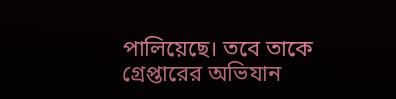পালিয়েছে। তবে তাকে গ্রেপ্তারের অভিযান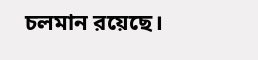চলমান রয়েছে।